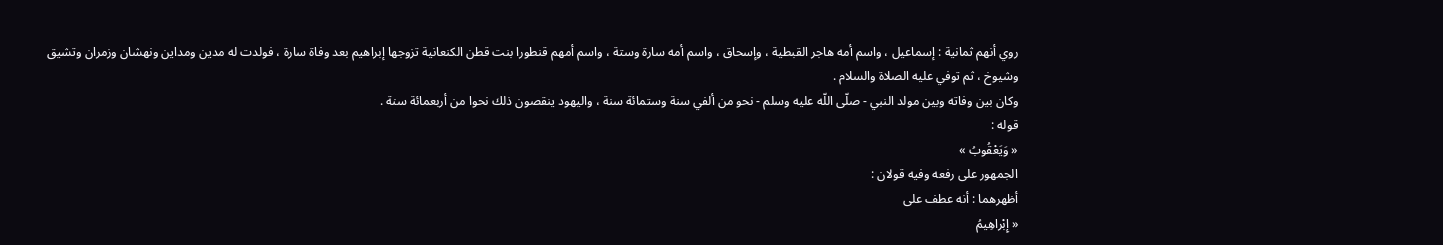روي أنهم ثمانية : إسماعيل ، واسم أمه هاجر القبطية ، وإسحاق ، واسم أمه سارة وستة ، واسم أمهم قنطورا بنت قطن الكنعانية تزوجها إبراهيم بعد وفاة سارة ، فولدت له مدين ومداين ونهشان وزمران وتشيق وشيوخ ، ثم توفي عليه الصلاة والسلام .
وكان بين وفاته وبين مولد النبي - صلّى اللّه عليه وسلم - نحو من ألفي سنة وستمائة سنة ، واليهود ينقصون ذلك نحوا من أربعمائة سنة .
قوله :
« وَيَعْقُوبُ »
الجمهور على رفعه وفيه قولان :
أظهرهما : أنه عطف على
« إِبْراهِيمُ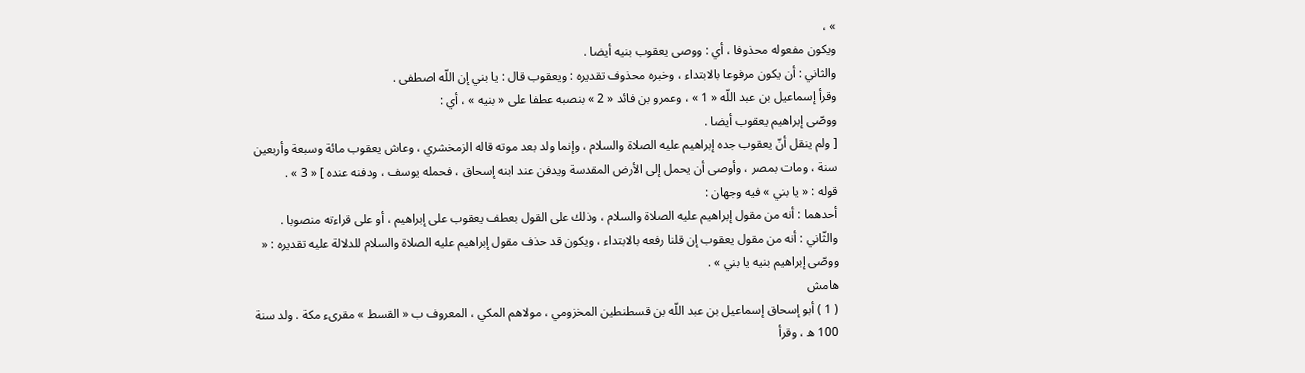» ،
ويكون مفعوله محذوفا ، أي : ووصى يعقوب بنيه أيضا .
والثاني : أن يكون مرفوعا بالابتداء ، وخبره محذوف تقديره : ويعقوب قال : يا بني إن اللّه اصطفى .
وقرأ إسماعيل بن عبد اللّه « 1 » ، وعمرو بن فائد « 2 » بنصبه عطفا على « بنيه » ، أي :
ووصّى إبراهيم يعقوب أيضا .
[ ولم ينقل أنّ يعقوب جده إبراهيم عليه الصلاة والسلام ، وإنما ولد بعد موته قاله الزمخشري ، وعاش يعقوب مائة وسبعة وأربعين سنة ، ومات بمصر ، وأوصى أن يحمل إلى الأرض المقدسة ويدفن عند ابنه إسحاق ، فحمله يوسف ، ودفنه عنده ] « 3 » .
قوله : « يا بني » فيه وجهان :
أحدهما : أنه من مقول إبراهيم عليه الصلاة والسلام ، وذلك على القول بعطف يعقوب على إبراهيم ، أو على قراءته منصوبا .
والثّاني : أنه من مقول يعقوب إن قلنا رفعه بالابتداء ، ويكون قد حذف مقول إبراهيم عليه الصلاة والسلام للدلالة عليه تقديره : « ووصّى إبراهيم بنيه يا بني » .
هامش
( 1 ) أبو إسحاق إسماعيل بن عبد اللّه بن قسطنطين المخزومي ، مولاهم المكي ، المعروف ب « القسط » مقرىء مكة . ولد سنة 100 ه ، وقرأ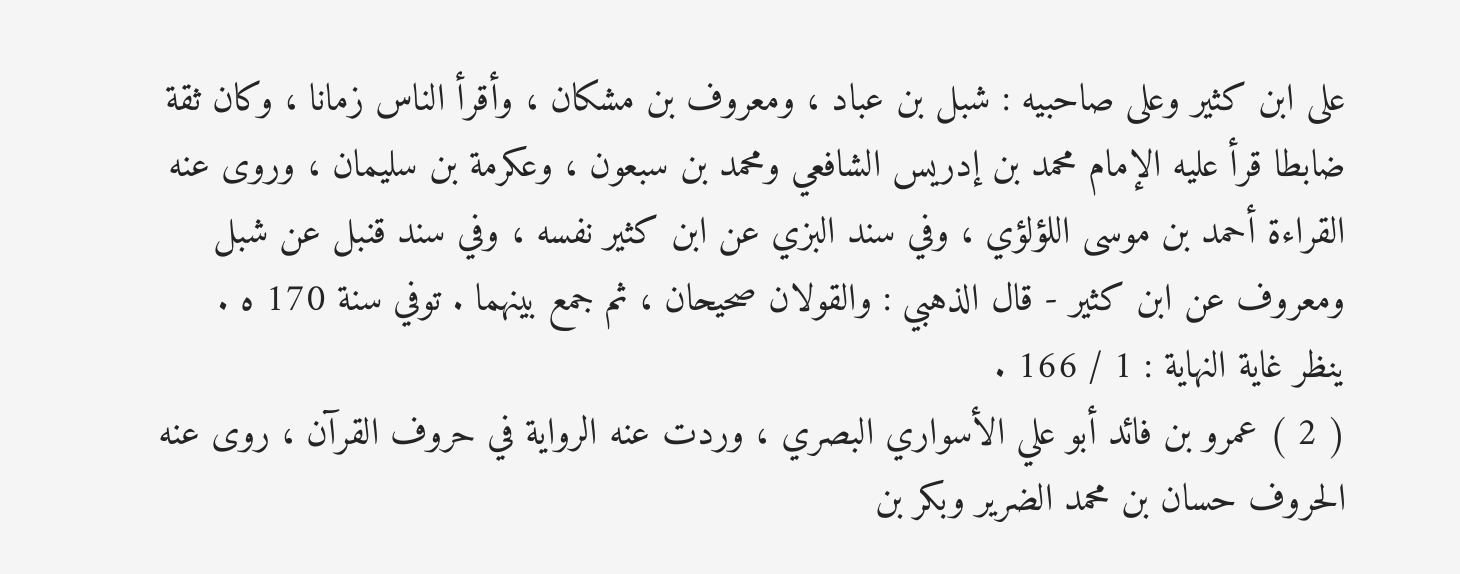على ابن كثير وعلى صاحبيه : شبل بن عباد ، ومعروف بن مشكان ، وأقرأ الناس زمانا ، وكان ثقة ضابطا قرأ عليه الإمام محمد بن إدريس الشافعي ومحمد بن سبعون ، وعكرمة بن سليمان ، وروى عنه القراءة أحمد بن موسى اللؤلؤي ، وفي سند البزي عن ابن كثير نفسه ، وفي سند قنبل عن شبل ومعروف عن ابن كثير - قال الذهبي : والقولان صحيحان ، ثم جمع بينهما . توفي سنة 170 ه .
ينظر غاية النهاية : 1 / 166 .
( 2 ) عمرو بن فائد أبو علي الأسواري البصري ، وردت عنه الرواية في حروف القرآن ، روى عنه الحروف حسان بن محمد الضرير وبكر بن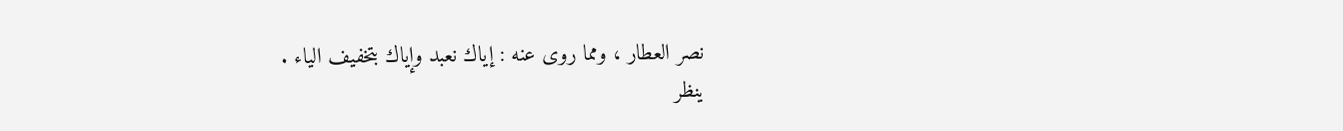نصر العطار ، ومما روى عنه : إياك نعبد وإياك بتخفيف الياء .
ينظر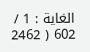الغاية : 1 / 602 ( 2462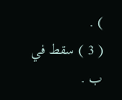) .
( 3 ) سقط في ب .